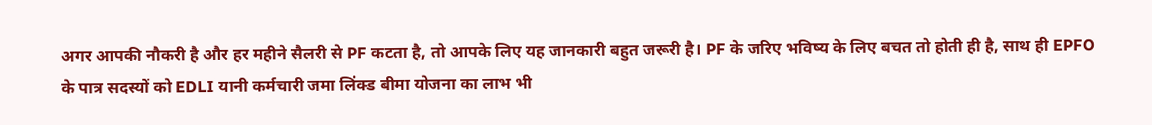अगर आपकी नौकरी है और हर महीने सैलरी से PF कटता है, तो आपके लिए यह जानकारी बहुत जरूरी है। PF के जरिए भविष्य के लिए बचत तो होती ही है, साथ ही EPFO के पात्र सदस्यों को EDLI यानी कर्मचारी जमा लिंक्ड बीमा योजना का लाभ भी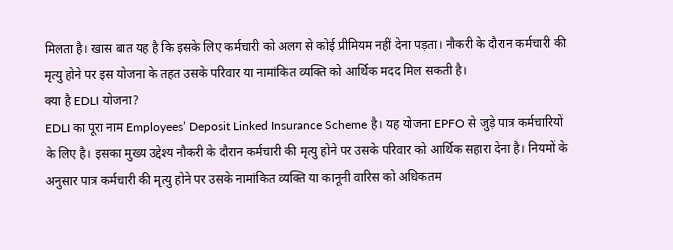मिलता है। खास बात यह है कि इसके लिए कर्मचारी को अलग से कोई प्रीमियम नहीं देना पड़ता। नौकरी के दौरान कर्मचारी की मृत्यु होने पर इस योजना के तहत उसके परिवार या नामांकित व्यक्ति को आर्थिक मदद मिल सकती है।
क्या है EDLI योजना?
EDLI का पूरा नाम Employees’ Deposit Linked Insurance Scheme है। यह योजना EPFO से जुड़े पात्र कर्मचारियों के लिए है। इसका मुख्य उद्देश्य नौकरी के दौरान कर्मचारी की मृत्यु होने पर उसके परिवार को आर्थिक सहारा देना है। नियमों के अनुसार पात्र कर्मचारी की मृत्यु होने पर उसके नामांकित व्यक्ति या कानूनी वारिस को अधिकतम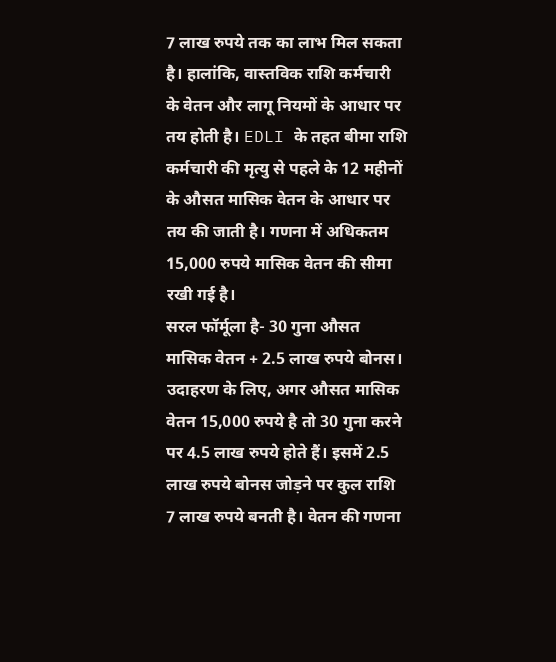7 लाख रुपये तक का लाभ मिल सकता है। हालांकि, वास्तविक राशि कर्मचारी के वेतन और लागू नियमों के आधार पर तय होती है। EDLI के तहत बीमा राशि कर्मचारी की मृत्यु से पहले के 12 महीनों के औसत मासिक वेतन के आधार पर तय की जाती है। गणना में अधिकतम 15,000 रुपये मासिक वेतन की सीमा रखी गई है।
सरल फॉर्मूला है- 30 गुना औसत मासिक वेतन + 2.5 लाख रुपये बोनस। उदाहरण के लिए, अगर औसत मासिक वेतन 15,000 रुपये है तो 30 गुना करने पर 4.5 लाख रुपये होते हैं। इसमें 2.5 लाख रुपये बोनस जोड़ने पर कुल राशि 7 लाख रुपये बनती है। वेतन की गणना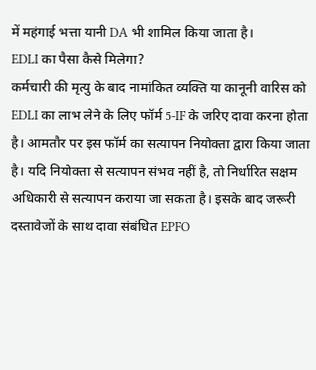में महंगाई भत्ता यानी DA भी शामिल किया जाता है।
EDLI का पैसा कैसे मिलेगा?
कर्मचारी की मृत्यु के बाद नामांकित व्यक्ति या कानूनी वारिस को EDLI का लाभ लेने के लिए फॉर्म 5-IF के जरिए दावा करना होता है। आमतौर पर इस फॉर्म का सत्यापन नियोक्ता द्वारा किया जाता है। यदि नियोक्ता से सत्यापन संभव नहीं है, तो निर्धारित सक्षम अधिकारी से सत्यापन कराया जा सकता है। इसके बाद जरूरी दस्तावेजों के साथ दावा संबंधित EPFO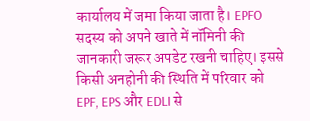कार्यालय में जमा किया जाता है। EPFO सदस्य को अपने खाते में नॉमिनी की जानकारी जरूर अपडेट रखनी चाहिए। इससे किसी अनहोनी की स्थिति में परिवार को EPF, EPS और EDLI से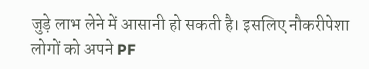जुड़े लाभ लेने में आसानी हो सकती है। इसलिए नौकरीपेशा लोगों को अपने PF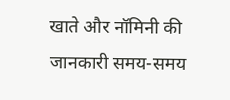खाते और नॉमिनी की जानकारी समय-समय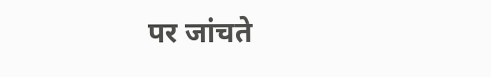पर जांचते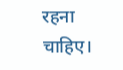रहना चाहिए।